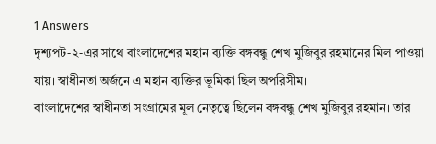1 Answers
দৃশ্যপট-২-এর সাথে বাংলাদেশের মহান ব্যক্তি বঙ্গবন্ধু শেখ মুজিবুর রহমানের মিল পাওয়া যায়। স্বাধীনতা অর্জনে এ মহান ব্যক্তির ভূমিকা ছিল অপরিসীম।
বাংলাদেশের স্বাধীনতা সংগ্রামের মূল নেতৃত্বে ছিলেন বঙ্গবন্ধু শেখ মুজিবুর রহমান। তার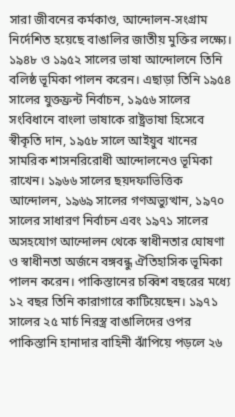সারা জীবনের কর্মকাণ্ড, আন্দোলন-সংগ্রাম নির্দেশিত হয়েছে বাঙালির জাতীয় মুক্তির লক্ষ্যে। ১৯৪৮ ও ১৯৫২ সালের ভাষা আন্দোলনে তিনি বলিষ্ঠ ভূমিকা পালন করেন। এছাড়া তিনি ১৯৫৪ সালের যুক্তফ্রন্ট নির্বাচন, ১৯৫৬ সালের সংবিধানে বাংলা ভাষাকে রাষ্ট্রভাষা হিসেবে স্বীকৃতি দান, ১৯৫৮ সালে আইয়ুব খানের সামরিক শাসনরিরোধী আন্দোলনেও ভূমিকা রাখেন। ১৯৬৬ সালের ছয়দফাভিত্তিক আন্দোলন, ১৯৬৯ সালের গণঅভ্যুত্থান, ১৯৭০ সালের সাধারণ নির্বাচন এবং ১৯৭১ সালের অসহযোগ আন্দোলন থেকে স্বাধীনতার ঘোষণা ও স্বাধীনতা অর্জনে বঙ্গবন্ধু ঐতিহাসিক ভূমিকা পালন করেন। পাকিস্তানের চব্বিশ বছরের মধ্যে ১২ বছর তিনি কারাগারে কাটিয়েছেন। ১৯৭১ সালের ২৫ মার্চ নিরস্ত্র বাঙালিদের ওপর পাকিস্তানি হানাদার বাহিনী ঝাঁপিয়ে পড়লে ২৬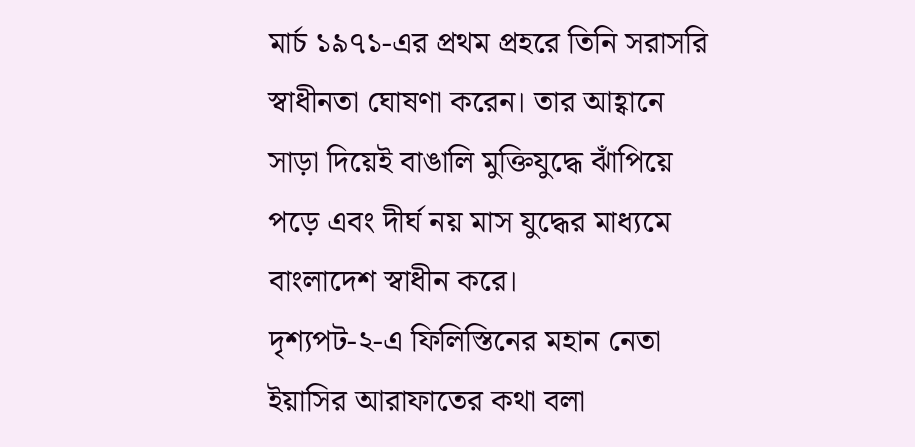মার্চ ১৯৭১-এর প্রথম প্রহরে তিনি সরাসরি স্বাধীনতা ঘোষণা করেন। তার আহ্বানে সাড়া দিয়েই বাঙালি মুক্তিযুদ্ধে ঝাঁপিয়ে পড়ে এবং দীর্ঘ নয় মাস যুদ্ধের মাধ্যমে বাংলাদেশ স্বাধীন করে।
দৃশ্যপট-২-এ ফিলিস্তিনের মহান নেতা ইয়াসির আরাফাতের কথা বলা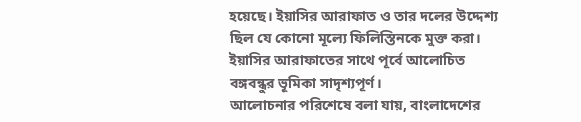হয়েছে। ইয়াসির আরাফাত ও তার দলের উদ্দেশ্য ছিল যে কোনো মূল্যে ফিলিস্তিনকে মুক্ত করা। ইয়াসির আরাফাতের সাথে পূর্বে আলোচিত বঙ্গবন্ধুর ভূমিকা সাদৃশ্যপূর্ণ।
আলোচনার পরিশেষে বলা যায়, বাংলাদেশের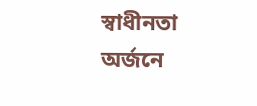স্বাধীনতা অর্জনে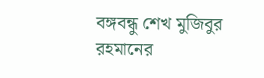বঙ্গবন্ধু শেখ মুজিবুর রহমানের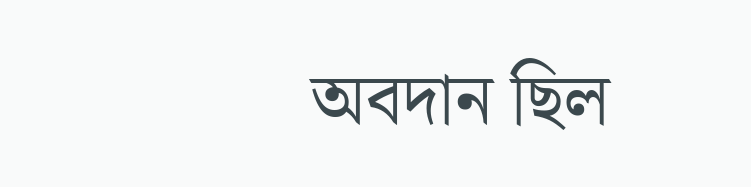অবদান ছিল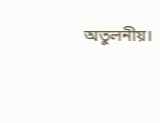অতুলনীয়।